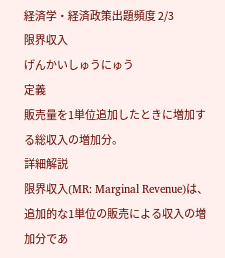経済学・経済政策出題頻度 2/3
限界収入
げんかいしゅうにゅう
定義
販売量を1単位追加したときに増加する総収入の増加分。
詳細解説
限界収入(MR: Marginal Revenue)は、追加的な1単位の販売による収入の増加分であ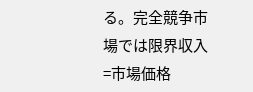る。完全競争市場では限界収入=市場価格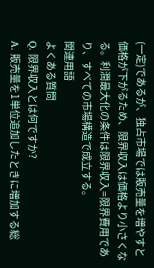(一定)であるが、独占市場では販売量を増やすと価格が下がるため、限界収入は価格より小さくなる。利潤最大化の条件は限界収入=限界費用であり、すべての市場構造で成立する。
関連用語
よくある質問
Q. 限界収入とは何ですか?
A. 販売量を1単位追加したときに増加する総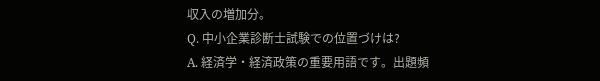収入の増加分。
Q. 中小企業診断士試験での位置づけは?
A. 経済学・経済政策の重要用語です。出題頻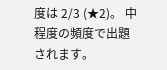度は 2/3 (★2)。 中程度の頻度で出題されます。